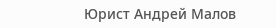Юрист Андрей Малов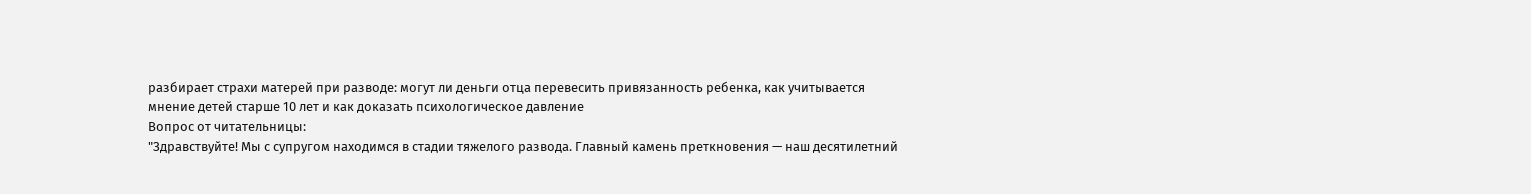разбирает страхи матерей при разводе: могут ли деньги отца перевесить привязанность ребенка, как учитывается мнение детей старше 10 лет и как доказать психологическое давление
Вопрос от читательницы:
"Здравствуйте! Мы с супругом находимся в стадии тяжелого развода. Главный камень преткновения — наш десятилетний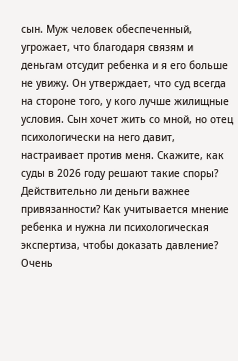сын. Муж человек обеспеченный, угрожает, что благодаря связям и деньгам отсудит ребенка и я его больше не увижу. Он утверждает, что суд всегда на стороне того, у кого лучше жилищные условия. Сын хочет жить со мной, но отец психологически на него давит, настраивает против меня. Скажите, как суды в 2026 году решают такие споры? Действительно ли деньги важнее привязанности? Как учитывается мнение ребенка и нужна ли психологическая экспертиза, чтобы доказать давление? Очень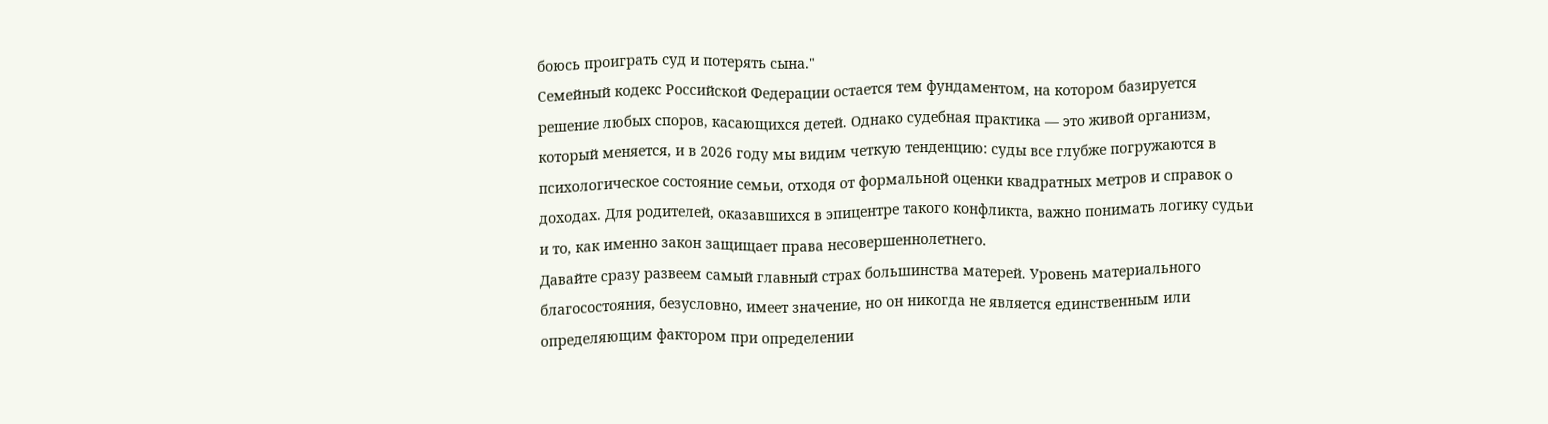боюсь проиграть суд и потерять сына."
Семейный кодекс Российской Федерации остается тем фундаментом, на котором базируется решение любых споров, касающихся детей. Однако судебная практика — это живой организм, который меняется, и в 2026 году мы видим четкую тенденцию: суды все глубже погружаются в психологическое состояние семьи, отходя от формальной оценки квадратных метров и справок о доходах. Для родителей, оказавшихся в эпицентре такого конфликта, важно понимать логику судьи и то, как именно закон защищает права несовершеннолетнего.
Давайте сразу развеем самый главный страх большинства матерей. Уровень материального благосостояния, безусловно, имеет значение, но он никогда не является единственным или определяющим фактором при определении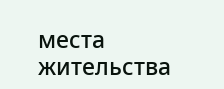места жительства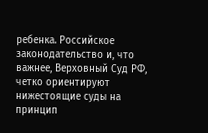ребенка. Российское законодательство и, что важнее, Верховный Суд РФ, четко ориентируют нижестоящие суды на принцип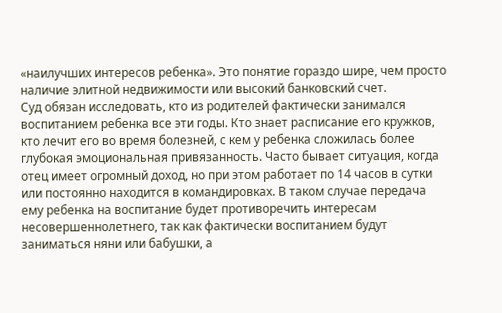«наилучших интересов ребенка». Это понятие гораздо шире, чем просто наличие элитной недвижимости или высокий банковский счет.
Суд обязан исследовать, кто из родителей фактически занимался воспитанием ребенка все эти годы. Кто знает расписание его кружков, кто лечит его во время болезней, с кем у ребенка сложилась более глубокая эмоциональная привязанность. Часто бывает ситуация, когда отец имеет огромный доход, но при этом работает по 14 часов в сутки или постоянно находится в командировках. В таком случае передача ему ребенка на воспитание будет противоречить интересам несовершеннолетнего, так как фактически воспитанием будут заниматься няни или бабушки, а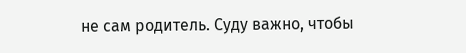не сам родитель. Суду важно, чтобы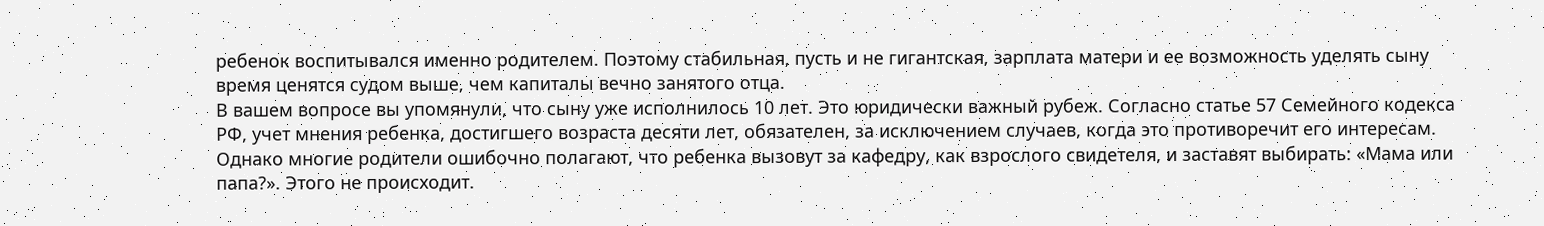ребенок воспитывался именно родителем. Поэтому стабильная, пусть и не гигантская, зарплата матери и ее возможность уделять сыну время ценятся судом выше, чем капиталы вечно занятого отца.
В вашем вопросе вы упомянули, что сыну уже исполнилось 10 лет. Это юридически важный рубеж. Согласно статье 57 Семейного кодекса РФ, учет мнения ребенка, достигшего возраста десяти лет, обязателен, за исключением случаев, когда это противоречит его интересам.
Однако многие родители ошибочно полагают, что ребенка вызовут за кафедру, как взрослого свидетеля, и заставят выбирать: «Мама или папа?». Этого не происходит.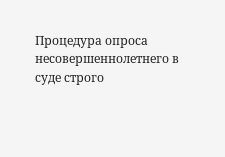Процедура опроса несовершеннолетнего в суде строго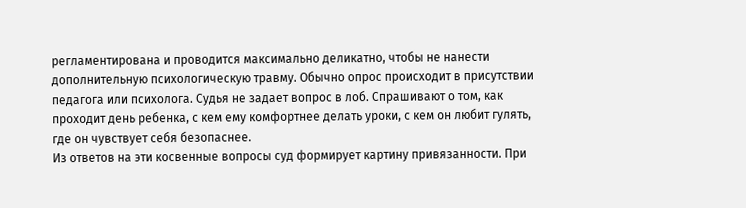регламентирована и проводится максимально деликатно, чтобы не нанести дополнительную психологическую травму. Обычно опрос происходит в присутствии педагога или психолога. Судья не задает вопрос в лоб. Спрашивают о том, как проходит день ребенка, с кем ему комфортнее делать уроки, с кем он любит гулять, где он чувствует себя безопаснее.
Из ответов на эти косвенные вопросы суд формирует картину привязанности. При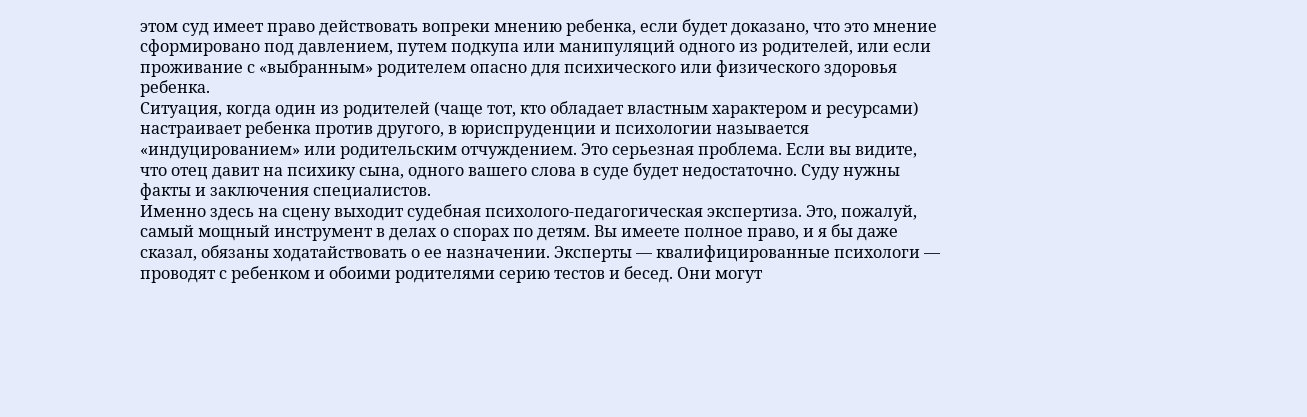этом суд имеет право действовать вопреки мнению ребенка, если будет доказано, что это мнение сформировано под давлением, путем подкупа или манипуляций одного из родителей, или если проживание с «выбранным» родителем опасно для психического или физического здоровья ребенка.
Ситуация, когда один из родителей (чаще тот, кто обладает властным характером и ресурсами) настраивает ребенка против другого, в юриспруденции и психологии называется «индуцированием» или родительским отчуждением. Это серьезная проблема. Если вы видите, что отец давит на психику сына, одного вашего слова в суде будет недостаточно. Суду нужны факты и заключения специалистов.
Именно здесь на сцену выходит судебная психолого-педагогическая экспертиза. Это, пожалуй, самый мощный инструмент в делах о спорах по детям. Вы имеете полное право, и я бы даже сказал, обязаны ходатайствовать о ее назначении. Эксперты — квалифицированные психологи — проводят с ребенком и обоими родителями серию тестов и бесед. Они могут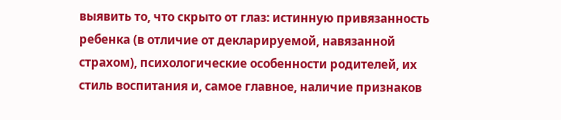выявить то, что скрыто от глаз: истинную привязанность ребенка (в отличие от декларируемой, навязанной страхом), психологические особенности родителей, их стиль воспитания и, самое главное, наличие признаков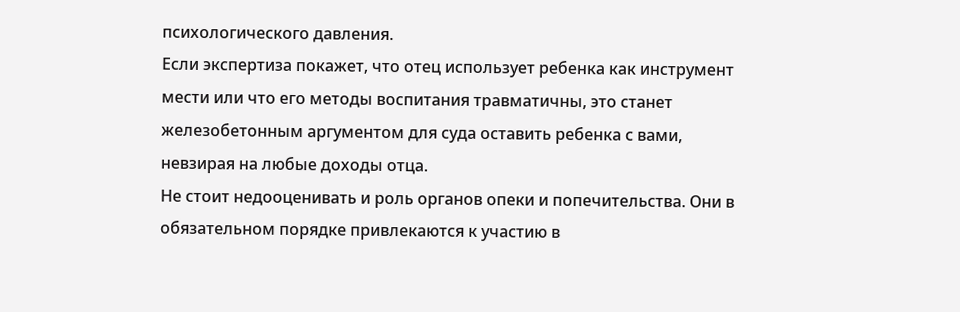психологического давления.
Если экспертиза покажет, что отец использует ребенка как инструмент мести или что его методы воспитания травматичны, это станет железобетонным аргументом для суда оставить ребенка с вами, невзирая на любые доходы отца.
Не стоит недооценивать и роль органов опеки и попечительства. Они в обязательном порядке привлекаются к участию в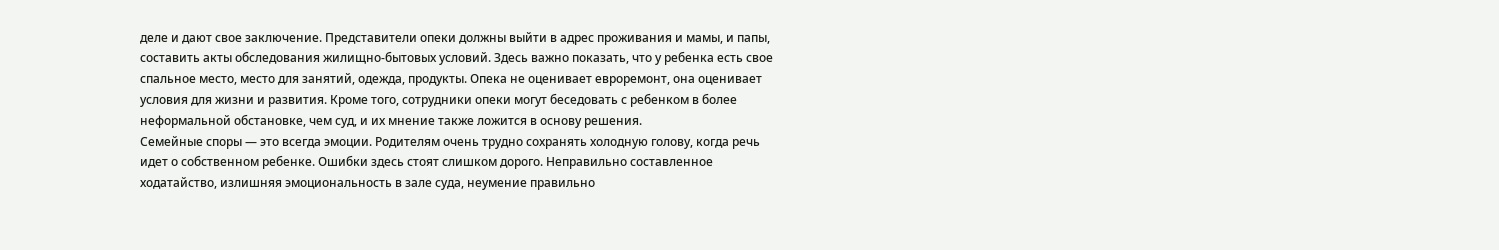деле и дают свое заключение. Представители опеки должны выйти в адрес проживания и мамы, и папы, составить акты обследования жилищно-бытовых условий. Здесь важно показать, что у ребенка есть свое спальное место, место для занятий, одежда, продукты. Опека не оценивает евроремонт, она оценивает условия для жизни и развития. Кроме того, сотрудники опеки могут беседовать с ребенком в более неформальной обстановке, чем суд, и их мнение также ложится в основу решения.
Семейные споры — это всегда эмоции. Родителям очень трудно сохранять холодную голову, когда речь идет о собственном ребенке. Ошибки здесь стоят слишком дорого. Неправильно составленное ходатайство, излишняя эмоциональность в зале суда, неумение правильно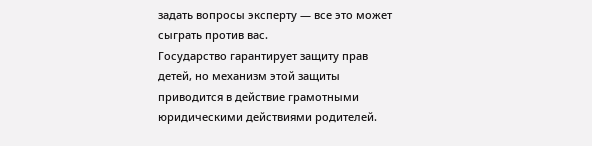задать вопросы эксперту — все это может сыграть против вас.
Государство гарантирует защиту прав детей, но механизм этой защиты приводится в действие грамотными юридическими действиями родителей.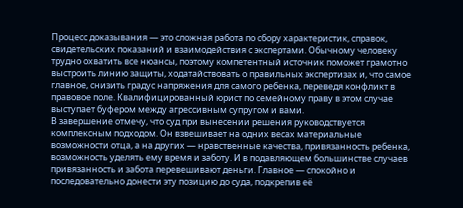Процесс доказывания — это сложная работа по сбору характеристик, справок, свидетельских показаний и взаимодействия с экспертами. Обычному человеку трудно охватить все нюансы, поэтому компетентный источник поможет грамотно выстроить линию защиты, ходатайствовать о правильных экспертизах и, что самое главное, снизить градус напряжения для самого ребенка, переведя конфликт в правовое поле. Квалифицированный юрист по семейному праву в этом случае выступает буфером между агрессивным супругом и вами.
В завершение отмечу, что суд при вынесении решения руководствуется комплексным подходом. Он взвешивает на одних весах материальные возможности отца, а на других — нравственные качества, привязанность ребенка, возможность уделять ему время и заботу. И в подавляющем большинстве случаев привязанность и забота перевешивают деньги. Главное — спокойно и последовательно донести эту позицию до суда, подкрепив её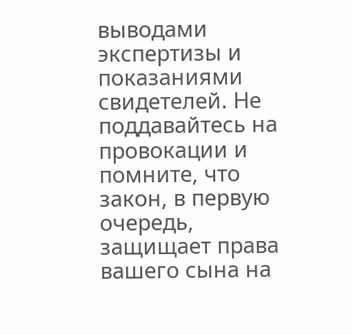выводами экспертизы и показаниями свидетелей. Не поддавайтесь на провокации и помните, что закон, в первую очередь, защищает права вашего сына на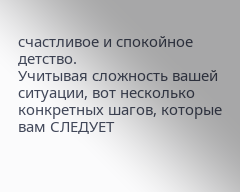счастливое и спокойное детство.
Учитывая сложность вашей ситуации, вот несколько конкретных шагов, которые вам СЛЕДУЕТ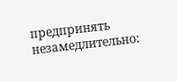предпринять незамедлительно: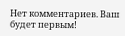Нет комментариев. Ваш будет первым!